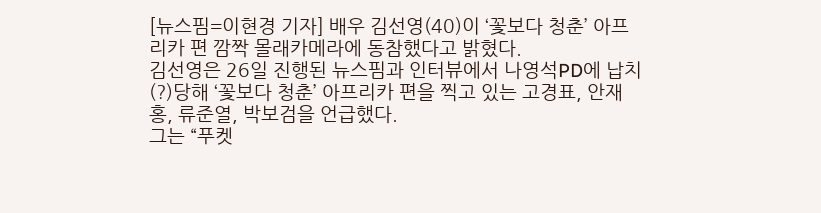[뉴스핌=이현경 기자] 배우 김선영(40)이 ‘꽃보다 청춘’ 아프리카 편 깜짝 몰래카메라에 동참했다고 밝혔다.
김선영은 26일 진행된 뉴스핌과 인터뷰에서 나영석PD에 납치(?)당해 ‘꽃보다 청춘’ 아프리카 편을 찍고 있는 고경표, 안재홍, 류준열, 박보검을 언급했다.
그는 “푸켓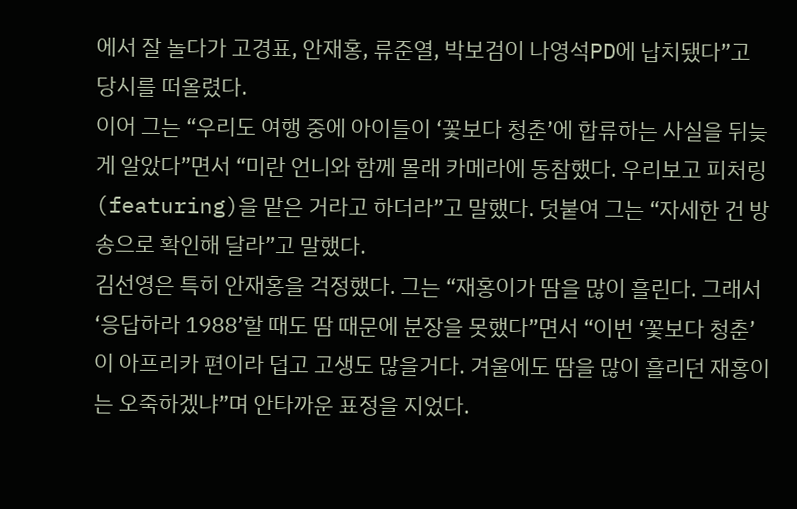에서 잘 놀다가 고경표, 안재홍, 류준열, 박보검이 나영석PD에 납치됐다”고 당시를 떠올렸다.
이어 그는 “우리도 여행 중에 아이들이 ‘꽃보다 청춘’에 합류하는 사실을 뒤늦게 알았다”면서 “미란 언니와 함께 몰래 카메라에 동참했다. 우리보고 피처링(featuring)을 맡은 거라고 하더라”고 말했다. 덧붙여 그는 “자세한 건 방송으로 확인해 달라”고 말했다.
김선영은 특히 안재홍을 걱정했다. 그는 “재홍이가 땀을 많이 흘린다. 그래서 ‘응답하라 1988’할 때도 땀 때문에 분장을 못했다”면서 “이번 ‘꽃보다 청춘’이 아프리카 편이라 덥고 고생도 많을거다. 겨울에도 땀을 많이 흘리던 재홍이는 오죽하겠냐”며 안타까운 표정을 지었다.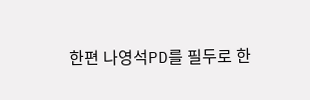한편 나영석PD를 필두로 한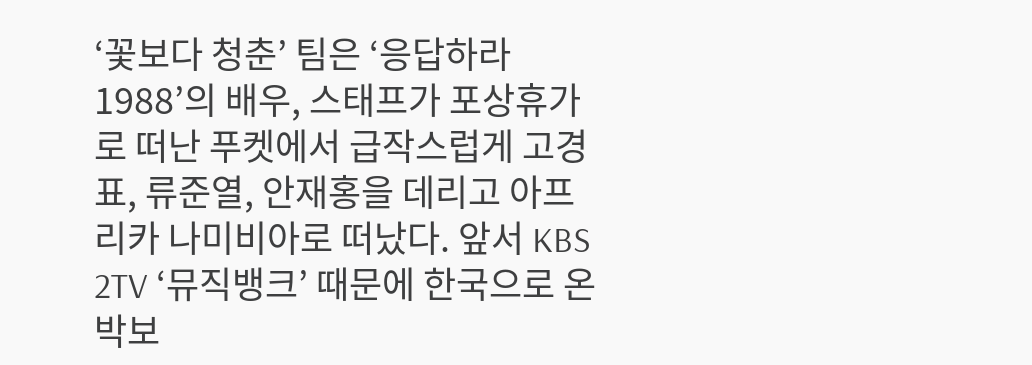‘꽃보다 청춘’ 팀은 ‘응답하라 1988’의 배우, 스태프가 포상휴가로 떠난 푸켓에서 급작스럽게 고경표, 류준열, 안재홍을 데리고 아프리카 나미비아로 떠났다. 앞서 KBS 2TV ‘뮤직뱅크’ 때문에 한국으로 온 박보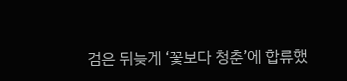검은 뒤늦게 ‘꽃보다 청춘’에 합류했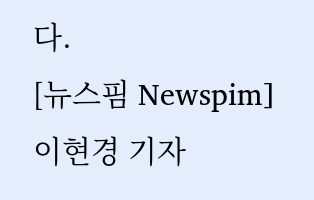다.
[뉴스핌 Newspim] 이현경 기자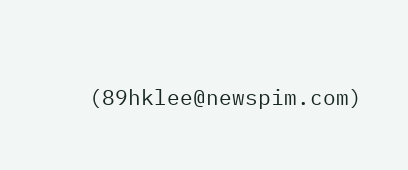(89hklee@newspim.com)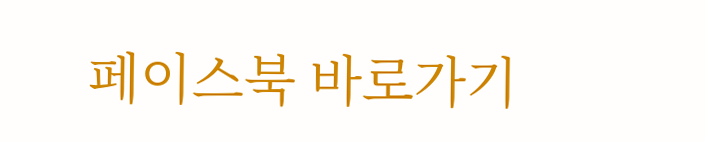페이스북 바로가기